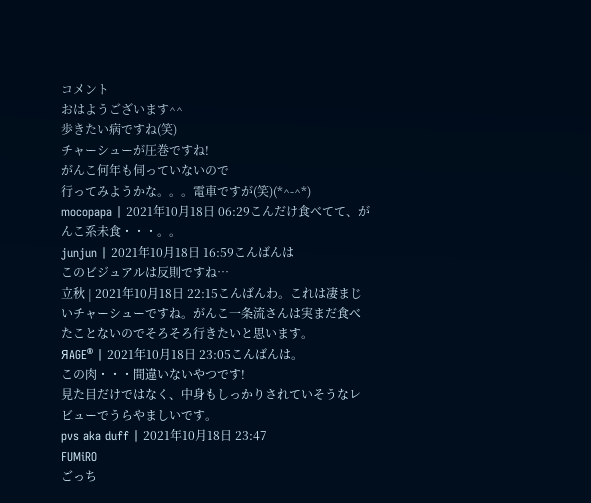コメント
おはようございます^^
歩きたい病ですね(笑)
チャーシューが圧巻ですね!
がんこ何年も伺っていないので
行ってみようかな。。。電車ですが(笑)(*^-^*)
mocopapa | 2021年10月18日 06:29こんだけ食べてて、がんこ系未食・・・。。
junjun | 2021年10月18日 16:59こんばんは
このビジュアルは反則ですね…
立秋 | 2021年10月18日 22:15こんばんわ。これは凄まじいチャーシューですね。がんこ一条流さんは実まだ食べたことないのでそろそろ行きたいと思います。
ЯAGE® | 2021年10月18日 23:05こんばんは。
この肉・・・間違いないやつです!
見た目だけではなく、中身もしっかりされていそうなレビューでうらやましいです。
pvs aka duff | 2021年10月18日 23:47
FUMiRO
ごっち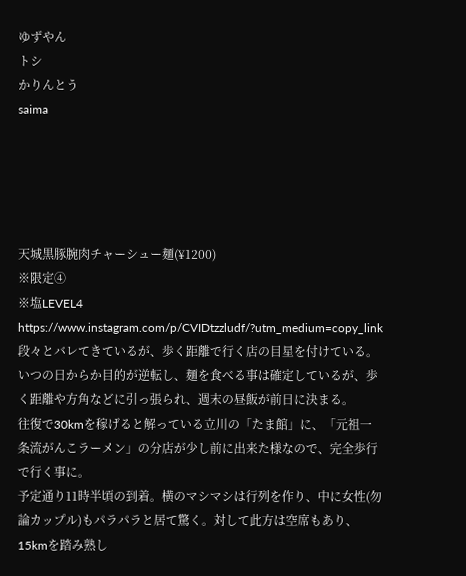ゆずやん
トシ
かりんとう
saima





天城黒豚腕肉チャーシュー麺(¥1200)
※限定④
※塩LEVEL4
https://www.instagram.com/p/CVIDtzzludf/?utm_medium=copy_link
段々とバレてきているが、歩く距離で行く店の目星を付けている。
いつの日からか目的が逆転し、麺を食べる事は確定しているが、歩く距離や方角などに引っ張られ、週末の昼飯が前日に決まる。
往復で30kmを稼げると解っている立川の「たま館」に、「元祖一条流がんこラーメン」の分店が少し前に出来た様なので、完全歩行で行く事に。
予定通り11時半頃の到着。横のマシマシは行列を作り、中に女性(勿論カップル)もパラパラと居て驚く。対して此方は空席もあり、15kmを踏み熟し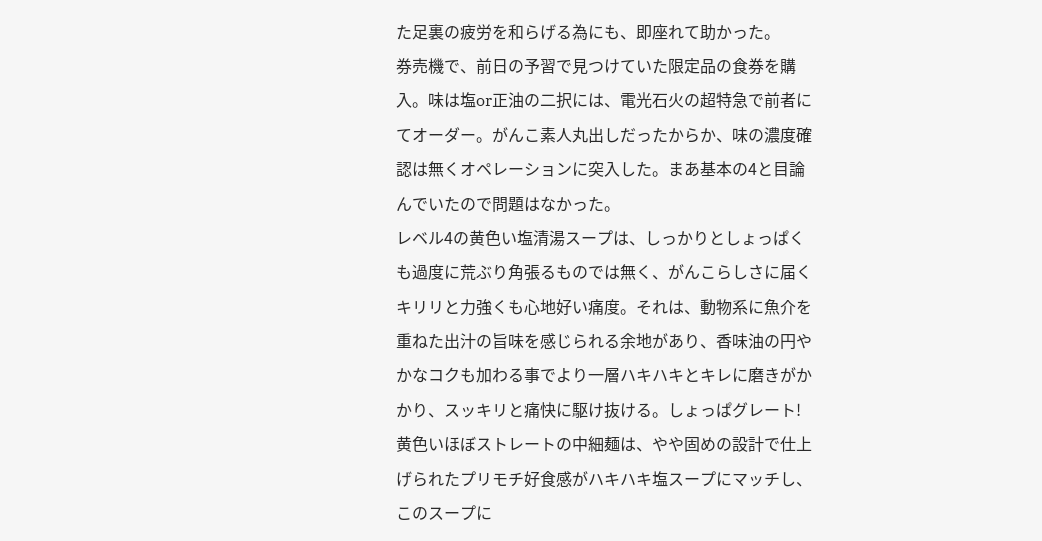た足裏の疲労を和らげる為にも、即座れて助かった。
券売機で、前日の予習で見つけていた限定品の食券を購入。味は塩or正油の二択には、電光石火の超特急で前者にてオーダー。がんこ素人丸出しだったからか、味の濃度確認は無くオペレーションに突入した。まあ基本の4と目論んでいたので問題はなかった。
レベル4の黄色い塩清湯スープは、しっかりとしょっぱくも過度に荒ぶり角張るものでは無く、がんこらしさに届くキリリと力強くも心地好い痛度。それは、動物系に魚介を重ねた出汁の旨味を感じられる余地があり、香味油の円やかなコクも加わる事でより一層ハキハキとキレに磨きがかかり、スッキリと痛快に駆け抜ける。しょっぱグレート!
黄色いほぼストレートの中細麺は、やや固めの設計で仕上げられたプリモチ好食感がハキハキ塩スープにマッチし、このスープに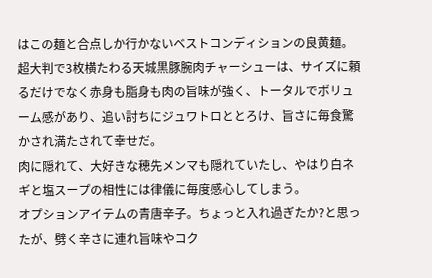はこの麺と合点しか行かないベストコンディションの良黄麺。
超大判で3枚横たわる天城黒豚腕肉チャーシューは、サイズに頼るだけでなく赤身も脂身も肉の旨味が強く、トータルでボリューム感があり、追い討ちにジュワトロととろけ、旨さに毎食驚かされ満たされて幸せだ。
肉に隠れて、大好きな穂先メンマも隠れていたし、やはり白ネギと塩スープの相性には律儀に毎度感心してしまう。
オプションアイテムの青唐辛子。ちょっと入れ過ぎたか?と思ったが、劈く辛さに連れ旨味やコク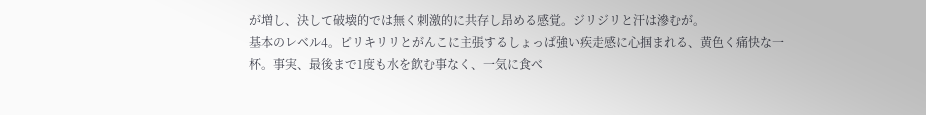が増し、決して破壊的では無く刺激的に共存し昂める感覚。ジリジリと汗は滲むが。
基本のレベル4。ピリキリリとがんこに主張するしょっぱ強い疾走感に心掴まれる、黄色く痛快な一杯。事実、最後まで1度も水を飲む事なく、一気に食べ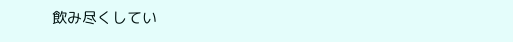飲み尽くしてい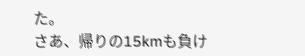た。
さあ、帰りの15kmも負け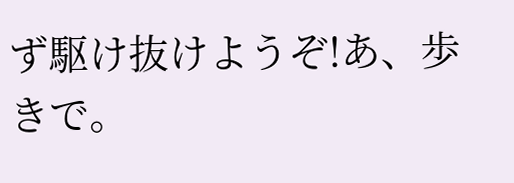ず駆け抜けようぞ!あ、歩きで。